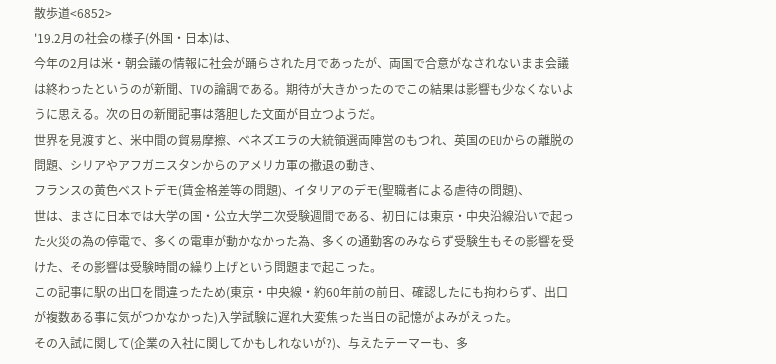散歩道<6852>
'19.2月の社会の様子(外国・日本)は、
今年の2月は米・朝会議の情報に社会が踊らされた月であったが、両国で合意がなされないまま会議は終わったというのが新聞、TVの論調である。期待が大きかったのでこの結果は影響も少なくないように思える。次の日の新聞記事は落胆した文面が目立つようだ。
世界を見渡すと、米中間の貿易摩擦、ベネズエラの大統領選両陣営のもつれ、英国のEUからの離脱の問題、シリアやアフガニスタンからのアメリカ軍の撤退の動き、
フランスの黄色ベストデモ(賃金格差等の問題)、イタリアのデモ(聖職者による虐待の問題)、
世は、まさに日本では大学の国・公立大学二次受験週間である、初日には東京・中央沿線沿いで起った火災の為の停電で、多くの電車が動かなかった為、多くの通勤客のみならず受験生もその影響を受けた、その影響は受験時間の繰り上げという問題まで起こった。
この記事に駅の出口を間違ったため(東京・中央線・約60年前の前日、確認したにも拘わらず、出口が複数ある事に気がつかなかった)入学試験に遅れ大変焦った当日の記憶がよみがえった。
その入試に関して(企業の入社に関してかもしれないが?)、与えたテーマーも、多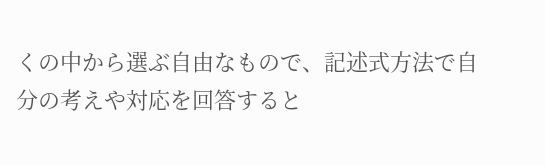くの中から選ぶ自由なもので、記述式方法で自分の考えや対応を回答すると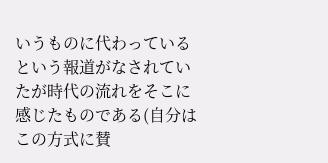いうものに代わっているという報道がなされていたが時代の流れをそこに感じたものである(自分はこの方式に賛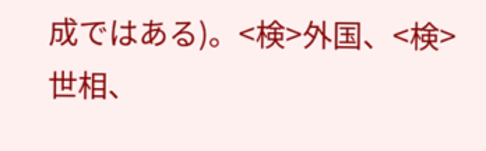成ではある)。<検>外国、<検>世相、